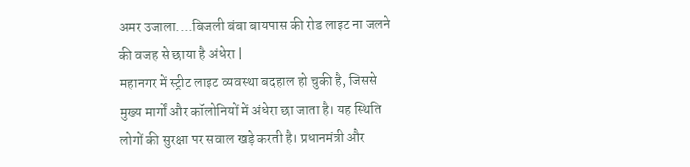अमर उजाला....बिजली बंबा बायपास की रोड लाइट ना जलने की वजह से छाया है अंधेरा |
महानगर में स्ट्रीट लाइट व्यवस्था बदहाल हो चुकी है, जिससे मुख्य मार्गों और कॉलोनियों में अंधेरा छा जाता है। यह स्थिति लोगों की सुरक्षा पर सवाल खड़े करती है। प्रधानमंत्री और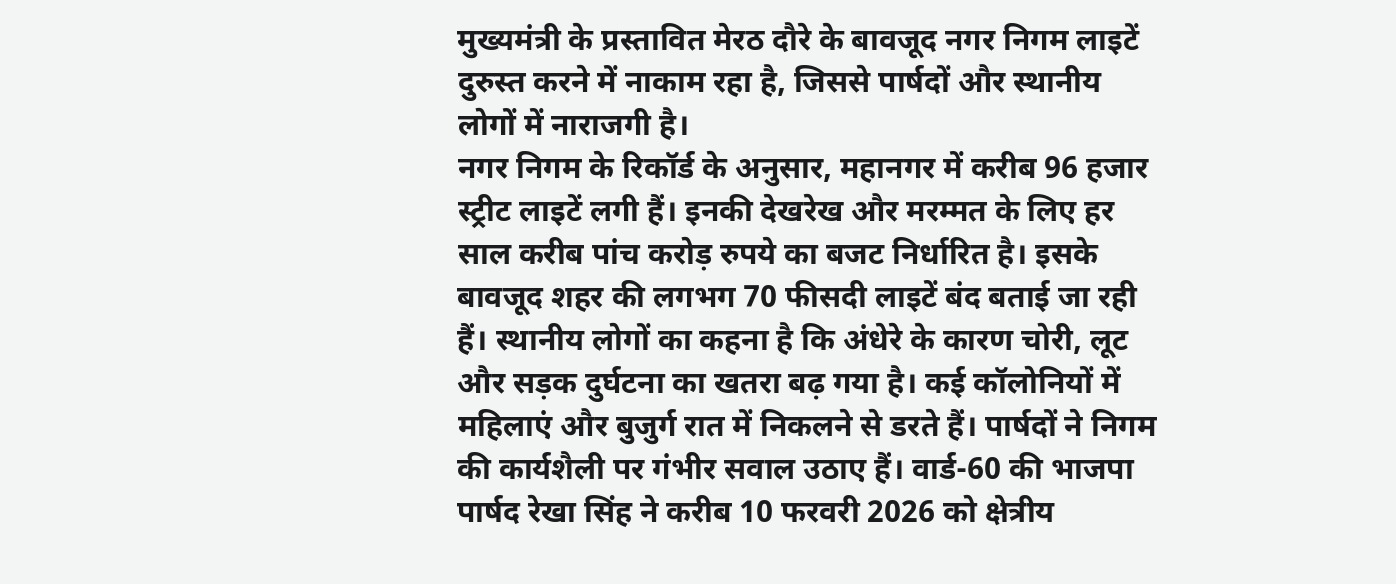मुख्यमंत्री के प्रस्तावित मेरठ दौरे के बावजूद नगर निगम लाइटें दुरुस्त करने में नाकाम रहा है, जिससे पार्षदों और स्थानीय लोगों में नाराजगी है।
नगर निगम के रिकॉर्ड के अनुसार, महानगर में करीब 96 हजार स्ट्रीट लाइटें लगी हैं। इनकी देखरेख और मरम्मत के लिए हर साल करीब पांच करोड़ रुपये का बजट निर्धारित है। इसके बावजूद शहर की लगभग 70 फीसदी लाइटें बंद बताई जा रही हैं। स्थानीय लोगों का कहना है कि अंधेरे के कारण चोरी, लूट और सड़क दुर्घटना का खतरा बढ़ गया है। कई कॉलोनियों में महिलाएं और बुजुर्ग रात में निकलने से डरते हैं। पार्षदों ने निगम की कार्यशैली पर गंभीर सवाल उठाए हैं। वार्ड-60 की भाजपा पार्षद रेखा सिंह ने करीब 10 फरवरी 2026 को क्षेत्रीय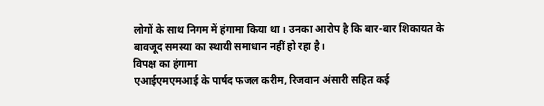लोगों के साथ निगम में हंगामा किया था। उनका आरोप है कि बार-बार शिकायत के बावजूद समस्या का स्थायी समाधान नहीं हो रहा है।
विपक्ष का हंगामा
एआईएमएमआई के पार्षद फजल करीम, रिजवान अंसारी सहित कई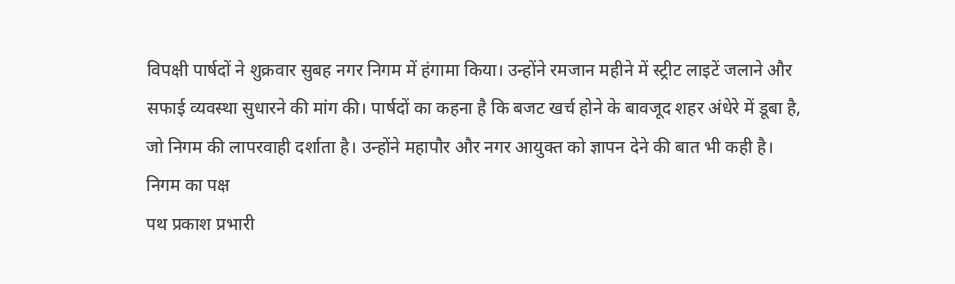विपक्षी पार्षदों ने शुक्रवार सुबह नगर निगम में हंगामा किया। उन्होंने रमजान महीने में स्ट्रीट लाइटें जलाने और सफाई व्यवस्था सुधारने की मांग की। पार्षदों का कहना है कि बजट खर्च होने के बावजूद शहर अंधेरे में डूबा है, जो निगम की लापरवाही दर्शाता है। उन्होंने महापौर और नगर आयुक्त को ज्ञापन देने की बात भी कही है।
निगम का पक्ष
पथ प्रकाश प्रभारी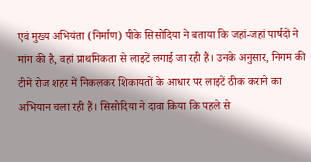एवं मुख्य अभियंता (निर्माण) पीके सिसोदिया ने बताया कि जहां-जहां पार्षदों ने मांग की है, वहां प्राथमिकता से लाइटें लगाई जा रही हैं। उनके अनुसार, निगम की टीमें रोज शहर में निकलकर शिकायतों के आधार पर लाइटें ठीक कराने का अभियान चला रही हैं। सिसोदिया ने दावा किया कि पहले से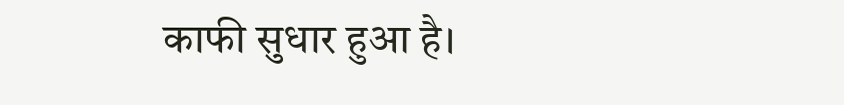काफी सुधार हुआ है।